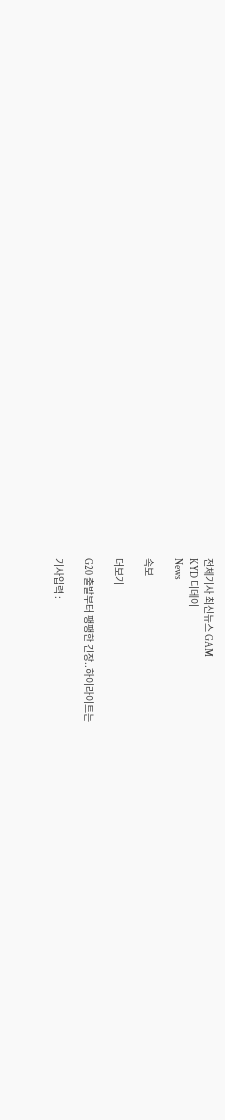전체기사 최신뉴스 GAM
KYD 디데이
News

속보

더보기

G20 출발부터 팽팽한 긴장..하이라이트는

기사입력 :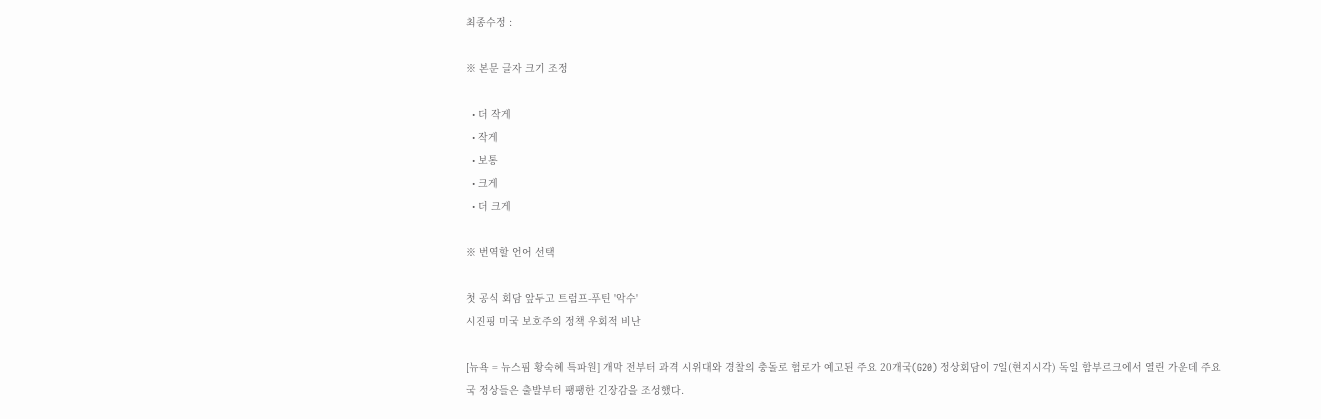최종수정 :

※ 본문 글자 크기 조정

  • 더 작게
  • 작게
  • 보통
  • 크게
  • 더 크게

※ 번역할 언어 선택

첫 공식 회담 앞두고 트럼프-푸틴 '악수'
시진핑 미국 보호주의 정책 우회적 비난

[뉴욕 = 뉴스핌 황숙혜 특파원] 개막 전부터 과격 시위대와 경찰의 충돌로 험로가 예고된 주요 20개국(G20) 정상회담이 7일(현지시각) 독일 함부르크에서 열린 가운데 주요국 정상들은 출발부터 팽팽한 긴장감을 조성했다.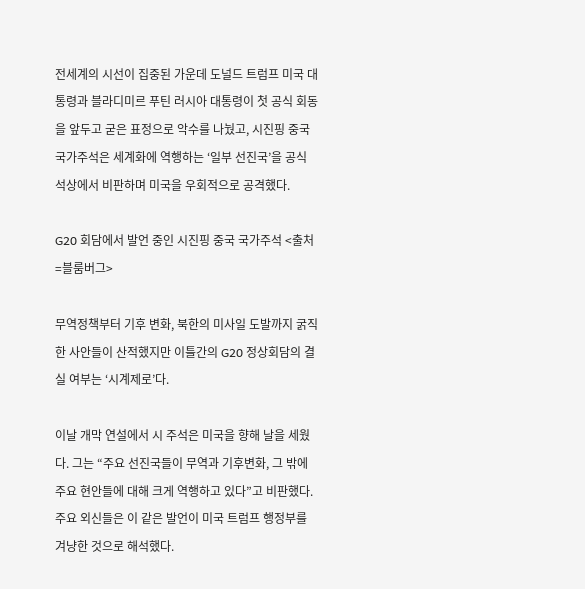전세계의 시선이 집중된 가운데 도널드 트럼프 미국 대통령과 블라디미르 푸틴 러시아 대통령이 첫 공식 회동을 앞두고 굳은 표정으로 악수를 나눴고, 시진핑 중국 국가주석은 세계화에 역행하는 ‘일부 선진국’을 공식 석상에서 비판하며 미국을 우회적으로 공격했다.

G20 회담에서 발언 중인 시진핑 중국 국가주석 <출처=블룸버그>

무역정책부터 기후 변화, 북한의 미사일 도발까지 굵직한 사안들이 산적했지만 이틀간의 G20 정상회담의 결실 여부는 ‘시계제로’다.

이날 개막 연설에서 시 주석은 미국을 향해 날을 세웠다. 그는 “주요 선진국들이 무역과 기후변화, 그 밖에 주요 현안들에 대해 크게 역행하고 있다”고 비판했다. 주요 외신들은 이 같은 발언이 미국 트럼프 행정부를 겨냥한 것으로 해석했다.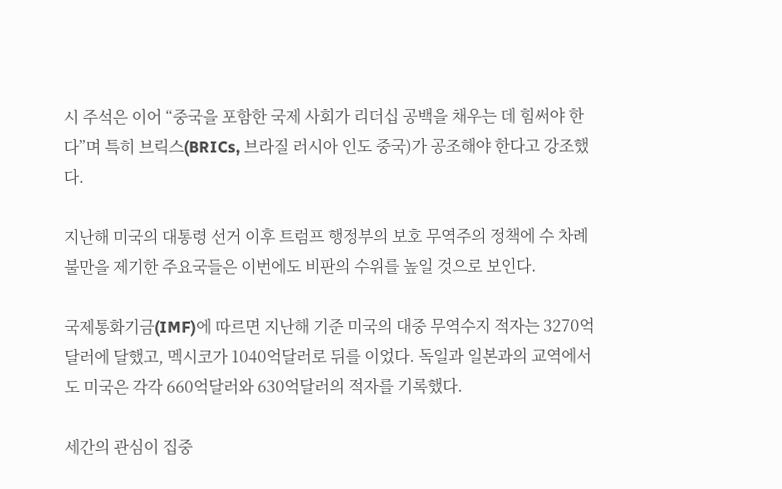시 주석은 이어 “중국을 포함한 국제 사회가 리더십 공백을 채우는 데 힘써야 한다”며 특히 브릭스(BRICs, 브라질 러시아 인도 중국)가 공조해야 한다고 강조했다.

지난해 미국의 대통령 선거 이후 트럼프 행정부의 보호 무역주의 정책에 수 차례 불만을 제기한 주요국들은 이번에도 비판의 수위를 높일 것으로 보인다.

국제통화기금(IMF)에 따르면 지난해 기준 미국의 대중 무역수지 적자는 3270억달러에 달했고, 멕시코가 1040억달러로 뒤를 이었다. 독일과 일본과의 교역에서도 미국은 각각 660억달러와 630억달러의 적자를 기록했다.

세간의 관심이 집중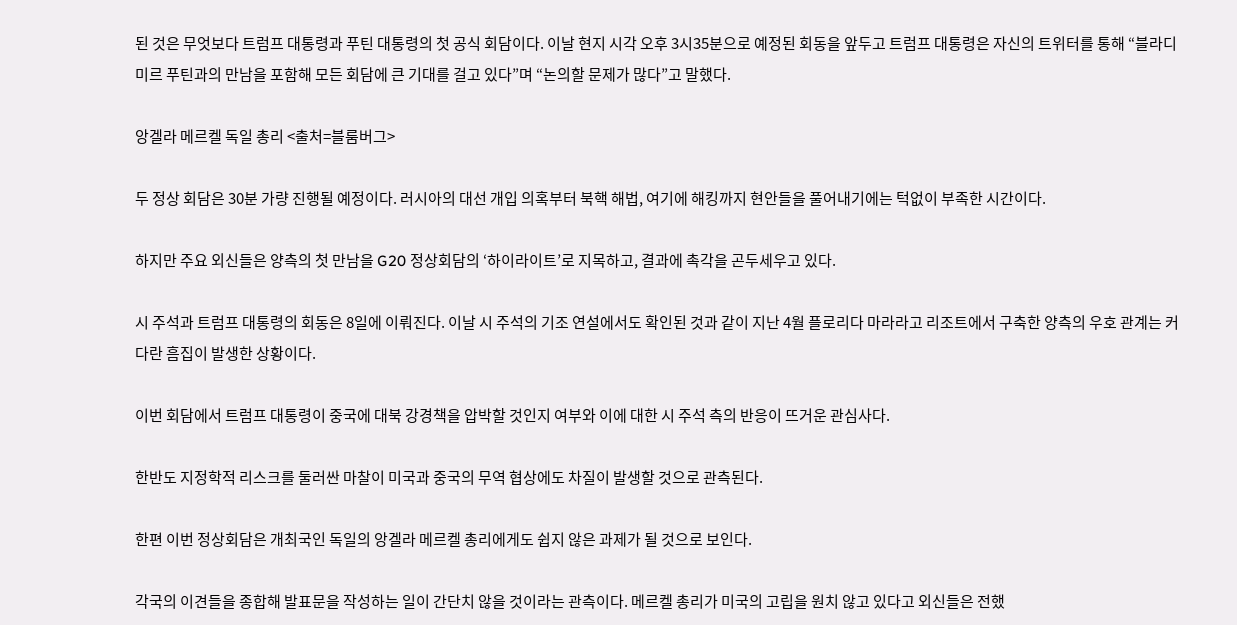된 것은 무엇보다 트럼프 대통령과 푸틴 대통령의 첫 공식 회담이다. 이날 현지 시각 오후 3시35분으로 예정된 회동을 앞두고 트럼프 대통령은 자신의 트위터를 통해 “블라디미르 푸틴과의 만남을 포함해 모든 회담에 큰 기대를 걸고 있다”며 “논의할 문제가 많다”고 말했다.

앙겔라 메르켈 독일 총리 <출처=블룸버그>

두 정상 회담은 30분 가량 진행될 예정이다. 러시아의 대선 개입 의혹부터 북핵 해법, 여기에 해킹까지 현안들을 풀어내기에는 턱없이 부족한 시간이다.

하지만 주요 외신들은 양측의 첫 만남을 G20 정상회담의 ‘하이라이트’로 지목하고, 결과에 촉각을 곤두세우고 있다.

시 주석과 트럼프 대통령의 회동은 8일에 이뤄진다. 이날 시 주석의 기조 연설에서도 확인된 것과 같이 지난 4월 플로리다 마라라고 리조트에서 구축한 양측의 우호 관계는 커다란 흠집이 발생한 상황이다.

이번 회담에서 트럼프 대통령이 중국에 대북 강경책을 압박할 것인지 여부와 이에 대한 시 주석 측의 반응이 뜨거운 관심사다.

한반도 지정학적 리스크를 둘러싼 마찰이 미국과 중국의 무역 협상에도 차질이 발생할 것으로 관측된다.

한편 이번 정상회담은 개최국인 독일의 앙겔라 메르켈 총리에게도 쉽지 않은 과제가 될 것으로 보인다.

각국의 이견들을 종합해 발표문을 작성하는 일이 간단치 않을 것이라는 관측이다. 메르켈 총리가 미국의 고립을 원치 않고 있다고 외신들은 전했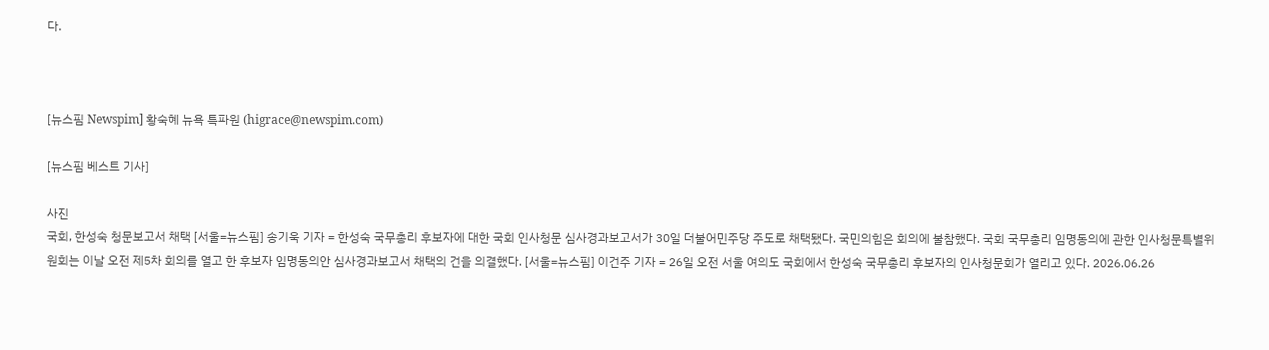다.



[뉴스핌 Newspim] 황숙혜 뉴욕 특파원 (higrace@newspim.com)

[뉴스핌 베스트 기사]

사진
국회, 한성숙 청문보고서 채택 [서울=뉴스핌] 송기욱 기자 = 한성숙 국무총리 후보자에 대한 국회 인사청문 심사경과보고서가 30일 더불어민주당 주도로 채택됐다. 국민의힘은 회의에 불참했다. 국회 국무총리 임명동의에 관한 인사청문특별위원회는 이날 오전 제5차 회의를 열고 한 후보자 임명동의안 심사경과보고서 채택의 건을 의결했다. [서울=뉴스핌] 이건주 기자 = 26일 오전 서울 여의도 국회에서 한성숙 국무총리 후보자의 인사청문회가 열리고 있다. 2026.06.26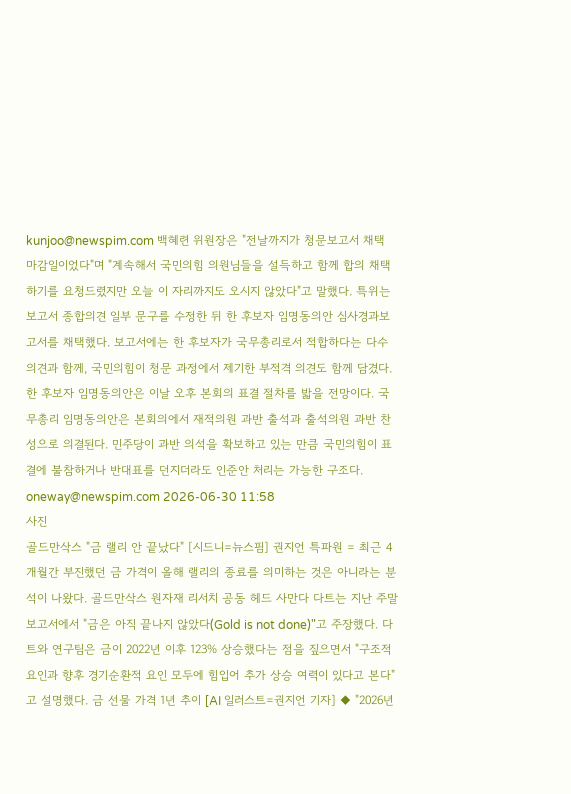kunjoo@newspim.com 백혜련 위원장은 "전날까지가 청문보고서 채택 마감일이었다"며 "계속해서 국민의힘 의원님들을 설득하고 함께 합의 채택하기를 요청드렸지만 오늘 이 자리까지도 오시지 않았다"고 말했다. 특위는 보고서 종합의견 일부 문구를 수정한 뒤 한 후보자 임명동의안 심사경과보고서를 채택했다. 보고서에는 한 후보자가 국무총리로서 적합하다는 다수 의견과 함께, 국민의힘이 청문 과정에서 제기한 부적격 의견도 함께 담겼다. 한 후보자 임명동의안은 이날 오후 본회의 표결 절차를 밟을 전망이다. 국무총리 임명동의안은 본회의에서 재적의원 과반 출석과 출석의원 과반 찬성으로 의결된다. 민주당이 과반 의석을 확보하고 있는 만큼 국민의힘이 표결에 불참하거나 반대표를 던지더라도 인준안 처리는 가능한 구조다. oneway@newspim.com 2026-06-30 11:58
사진
골드만삭스 "금 랠리 안 끝났다" [시드니=뉴스핌] 권지언 특파원 = 최근 4개월간 부진했던 금 가격이 올해 랠리의 종료를 의미하는 것은 아니라는 분석이 나왔다. 골드만삭스 원자재 리서치 공동 헤드 사만다 다트는 지난 주말 보고서에서 "금은 아직 끝나지 않았다(Gold is not done)"고 주장했다. 다트와 연구팀은 금이 2022년 이후 123% 상승했다는 점을 짚으면서 "구조적 요인과 향후 경기순환적 요인 모두에 힘입어 추가 상승 여력이 있다고 본다"고 설명했다. 금 선물 가격 1년 추이 [AI 일러스트=권지언 기자] ◆ "2026년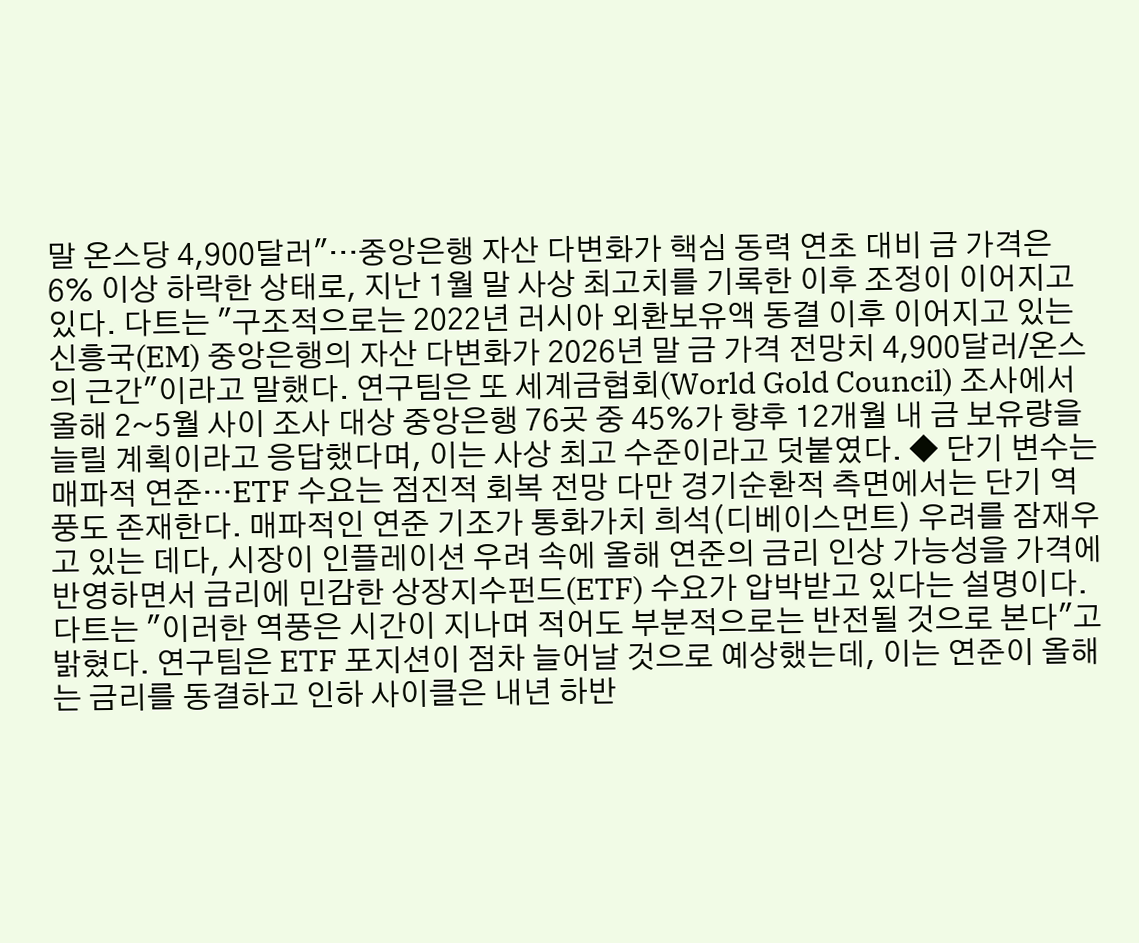말 온스당 4,900달러"…중앙은행 자산 다변화가 핵심 동력 연초 대비 금 가격은 6% 이상 하락한 상태로, 지난 1월 말 사상 최고치를 기록한 이후 조정이 이어지고 있다. 다트는 "구조적으로는 2022년 러시아 외환보유액 동결 이후 이어지고 있는 신흥국(EM) 중앙은행의 자산 다변화가 2026년 말 금 가격 전망치 4,900달러/온스의 근간"이라고 말했다. 연구팀은 또 세계금협회(World Gold Council) 조사에서 올해 2~5월 사이 조사 대상 중앙은행 76곳 중 45%가 향후 12개월 내 금 보유량을 늘릴 계획이라고 응답했다며, 이는 사상 최고 수준이라고 덧붙였다. ◆ 단기 변수는 매파적 연준…ETF 수요는 점진적 회복 전망 다만 경기순환적 측면에서는 단기 역풍도 존재한다. 매파적인 연준 기조가 통화가치 희석(디베이스먼트) 우려를 잠재우고 있는 데다, 시장이 인플레이션 우려 속에 올해 연준의 금리 인상 가능성을 가격에 반영하면서 금리에 민감한 상장지수펀드(ETF) 수요가 압박받고 있다는 설명이다. 다트는 "이러한 역풍은 시간이 지나며 적어도 부분적으로는 반전될 것으로 본다"고 밝혔다. 연구팀은 ETF 포지션이 점차 늘어날 것으로 예상했는데, 이는 연준이 올해는 금리를 동결하고 인하 사이클은 내년 하반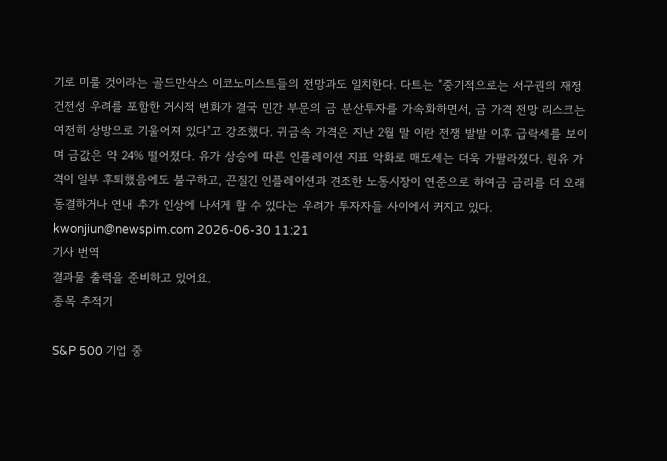기로 미룰 것이라는 골드만삭스 이코노미스트들의 전망과도 일치한다. 다트는 "중기적으로는 서구권의 재정 건전성 우려를 포함한 거시적 변화가 결국 민간 부문의 금 분산투자를 가속화하면서, 금 가격 전망 리스크는 여전히 상방으로 기울어져 있다"고 강조했다. 귀금속 가격은 지난 2월 말 이란 전쟁 발발 이후 급락세를 보이며 금값은 약 24% 떨어졌다. 유가 상승에 따른 인플레이션 지표 악화로 매도세는 더욱 가팔라졌다. 원유 가격이 일부 후퇴했음에도 불구하고, 끈질긴 인플레이션과 견조한 노동시장이 연준으로 하여금 금리를 더 오래 동결하거나 연내 추가 인상에 나서게 할 수 있다는 우려가 투자자들 사이에서 커지고 있다. kwonjiun@newspim.com 2026-06-30 11:21
기사 번역
결과물 출력을 준비하고 있어요.
종목 추적기

S&P 500 기업 중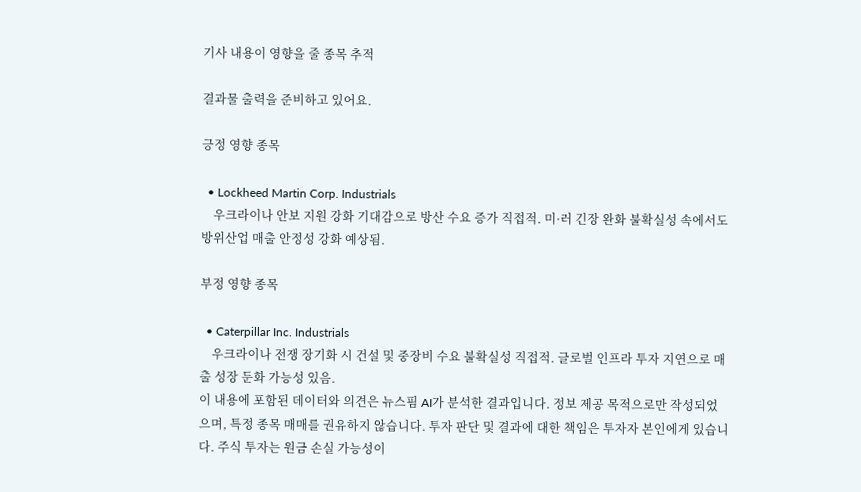기사 내용이 영향을 줄 종목 추적

결과물 출력을 준비하고 있어요.

긍정 영향 종목

  • Lockheed Martin Corp. Industrials
    우크라이나 안보 지원 강화 기대감으로 방산 수요 증가 직접적. 미·러 긴장 완화 불확실성 속에서도 방위산업 매출 안정성 강화 예상됨.

부정 영향 종목

  • Caterpillar Inc. Industrials
    우크라이나 전쟁 장기화 시 건설 및 중장비 수요 불확실성 직접적. 글로벌 인프라 투자 지연으로 매출 성장 둔화 가능성 있음.
이 내용에 포함된 데이터와 의견은 뉴스핌 AI가 분석한 결과입니다. 정보 제공 목적으로만 작성되었으며, 특정 종목 매매를 권유하지 않습니다. 투자 판단 및 결과에 대한 책임은 투자자 본인에게 있습니다. 주식 투자는 원금 손실 가능성이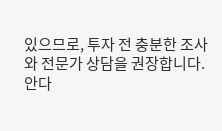있으므로, 투자 전 충분한 조사와 전문가 상담을 권장합니다.
안다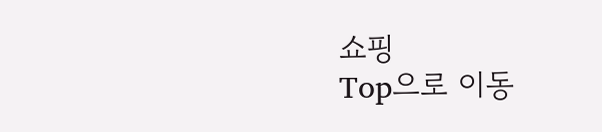쇼핑
Top으로 이동